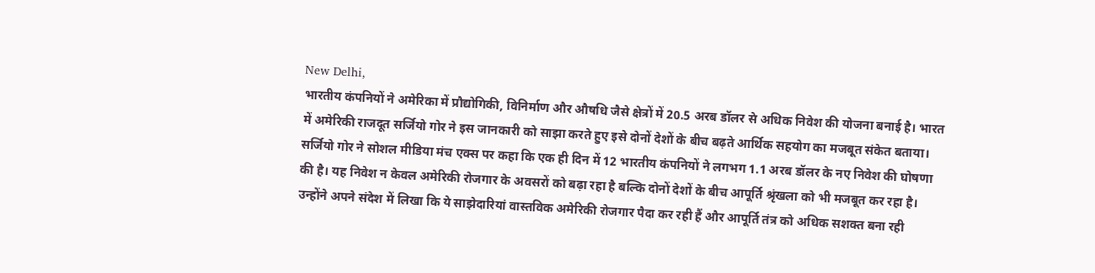New Delhi,
भारतीय कंपनियों ने अमेरिका में प्रौद्योगिकी, विनिर्माण और औषधि जैसे क्षेत्रों में 20.5 अरब डॉलर से अधिक निवेश की योजना बनाई है। भारत में अमेरिकी राजदूत सर्जियो गोर ने इस जानकारी को साझा करते हुए इसे दोनों देशों के बीच बढ़ते आर्थिक सहयोग का मजबूत संकेत बताया।
सर्जियो गोर ने सोशल मीडिया मंच एक्स पर कहा कि एक ही दिन में 12 भारतीय कंपनियों ने लगभग 1.1 अरब डॉलर के नए निवेश की घोषणा की है। यह निवेश न केवल अमेरिकी रोजगार के अवसरों को बढ़ा रहा है बल्कि दोनों देशों के बीच आपूर्ति श्रृंखला को भी मजबूत कर रहा है। उन्होंने अपने संदेश में लिखा कि ये साझेदारियां वास्तविक अमेरिकी रोजगार पैदा कर रही हैं और आपूर्ति तंत्र को अधिक सशक्त बना रही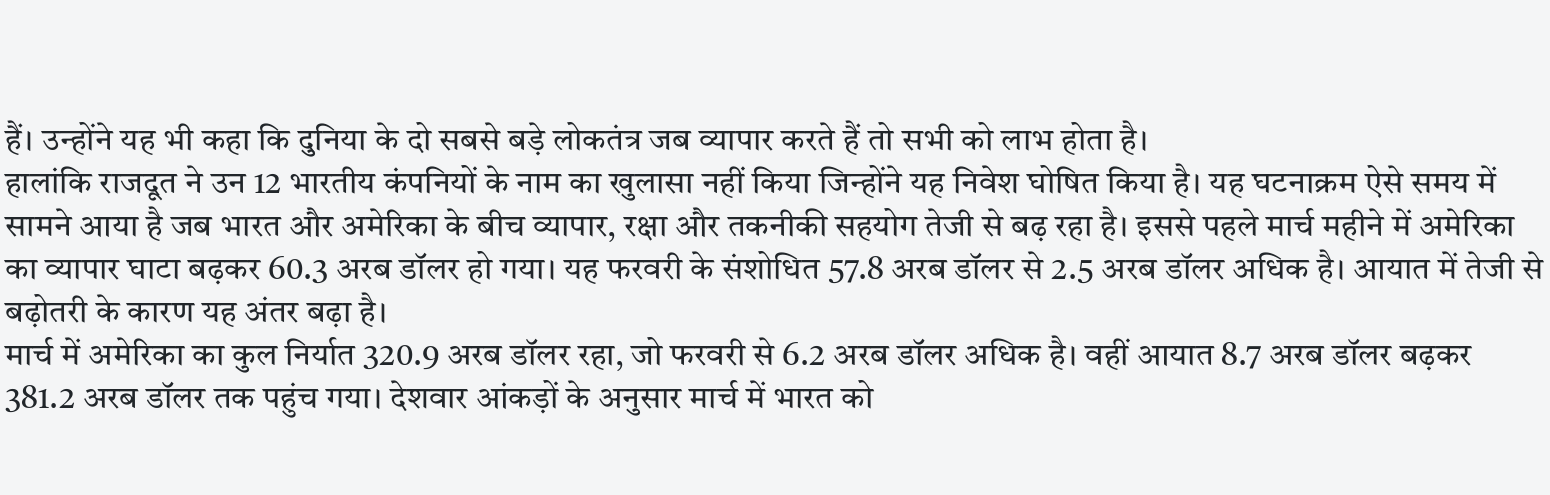हैं। उन्होंने यह भी कहा कि दुनिया के दो सबसे बड़े लोकतंत्र जब व्यापार करते हैं तो सभी को लाभ होता है।
हालांकि राजदूत ने उन 12 भारतीय कंपनियों के नाम का खुलासा नहीं किया जिन्होंने यह निवेश घोषित किया है। यह घटनाक्रम ऐसे समय में सामने आया है जब भारत और अमेरिका के बीच व्यापार, रक्षा और तकनीकी सहयोग तेजी से बढ़ रहा है। इससे पहले मार्च महीने में अमेरिका का व्यापार घाटा बढ़कर 60.3 अरब डॉलर हो गया। यह फरवरी के संशोधित 57.8 अरब डॉलर से 2.5 अरब डॉलर अधिक है। आयात में तेजी से बढ़ोतरी के कारण यह अंतर बढ़ा है।
मार्च में अमेरिका का कुल निर्यात 320.9 अरब डॉलर रहा, जो फरवरी से 6.2 अरब डॉलर अधिक है। वहीं आयात 8.7 अरब डॉलर बढ़कर 381.2 अरब डॉलर तक पहुंच गया। देशवार आंकड़ों के अनुसार मार्च में भारत को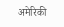अमेरिकी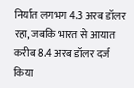निर्यात लगभग 4.3 अरब डॉलर रहा, जबकि भारत से आयात करीब 8.4 अरब डॉलर दर्ज किया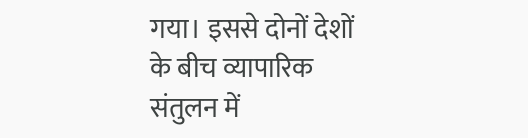गया। इससे दोनों देशों के बीच व्यापारिक संतुलन में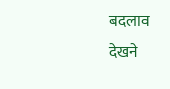बदलाव देखने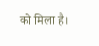को मिला है।